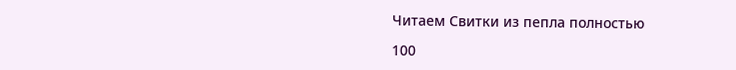Читаем Свитки из пепла полностью

100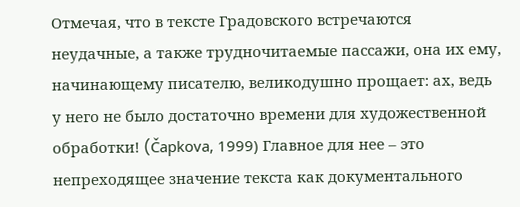Отмечая, что в тексте Градовского встречаются неудачные, а также трудночитаемые пассажи, она их ему, начинающему писателю, великодушно прощает: ах, ведь у него не было достаточно времени для художественной обработки! (Čapkova, 1999) Главное для нее – это непреходящее значение текста как документального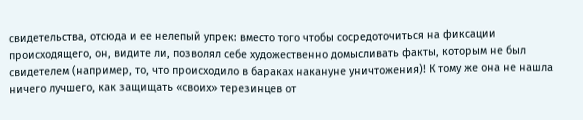свидетельства, отсюда и ее нелепый упрек: вместо того чтобы сосредоточиться на фиксации происходящего, он, видите ли, позволял себе художественно домысливать факты, которым не был свидетелем (например, то, что происходило в бараках накануне уничтожения)! К тому же она не нашла ничего лучшего, как защищать «своих» терезинцев от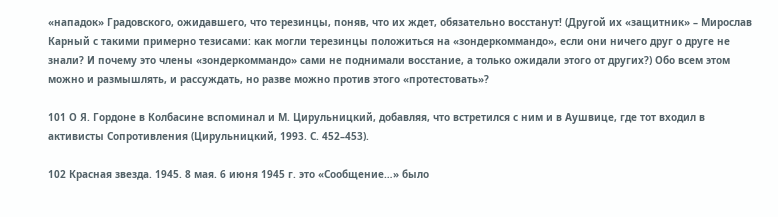«нападок» Градовского, ожидавшего, что терезинцы, поняв, что их ждет, обязательно восстанут! (Другой их «защитник» – Мирослав Карный с такими примерно тезисами: как могли терезинцы положиться на «зондеркоммандо», если они ничего друг о друге не знали? И почему это члены «зондеркоммандо» сами не поднимали восстание, а только ожидали этого от других?) Обо всем этом можно и размышлять, и рассуждать, но разве можно против этого «протестовать»?

101 О Я. Гордоне в Колбасине вспоминал и М. Цирульницкий, добавляя, что встретился с ним и в Аушвице, где тот входил в активисты Сопротивления (Цирульницкий, 1993. С. 452–453).

102 Красная звезда. 1945. 8 мая. 6 июня 1945 г. это «Сообщение…» было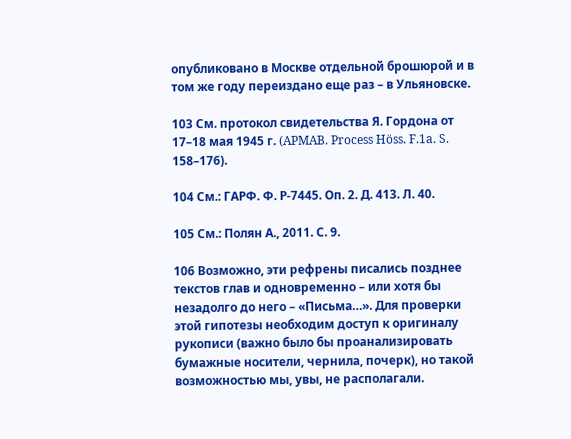опубликовано в Москве отдельной брошюрой и в том же году переиздано еще раз – в Ульяновске.

103 См. протокол свидетельства Я. Гордона от 17–18 мая 1945 г. (APMAB. Process Höss. F.1a. S. 158–176).

104 См.: ГАРФ. Ф. Р-7445. Оп. 2. Д. 413. Л. 40.

105 См.: Полян А., 2011. С. 9.

106 Возможно, эти рефрены писались позднее текстов глав и одновременно – или хотя бы незадолго до него – «Письма…». Для проверки этой гипотезы необходим доступ к оригиналу рукописи (важно было бы проанализировать бумажные носители, чернила, почерк), но такой возможностью мы, увы, не располагали.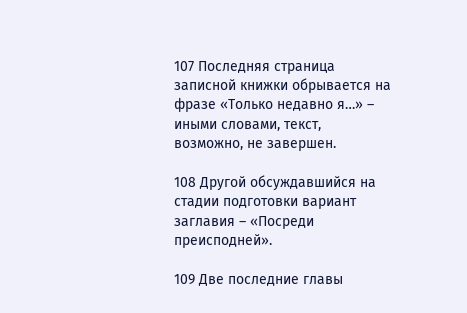107 Последняя страница записной книжки обрывается на фразе «Только недавно я…» – иными словами, текст, возможно, не завершен.

108 Другой обсуждавшийся на стадии подготовки вариант заглавия – «Посреди преисподней».

109 Две последние главы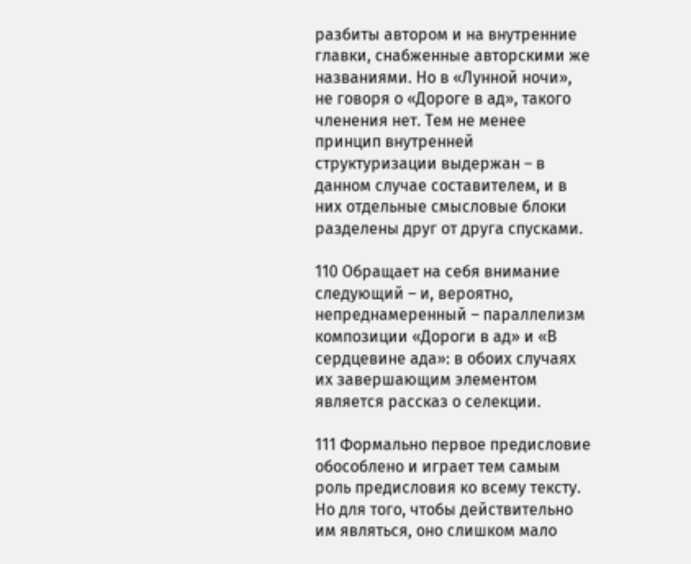разбиты автором и на внутренние главки, снабженные авторскими же названиями. Но в «Лунной ночи», не говоря о «Дороге в ад», такого членения нет. Тем не менее принцип внутренней структуризации выдержан – в данном случае составителем, и в них отдельные смысловые блоки разделены друг от друга спусками.

110 Обращает на себя внимание следующий – и, вероятно, непреднамеренный – параллелизм композиции «Дороги в ад» и «В сердцевине ада»: в обоих случаях их завершающим элементом является рассказ о селекции.

111 Формально первое предисловие обособлено и играет тем самым роль предисловия ко всему тексту. Но для того, чтобы действительно им являться, оно слишком мало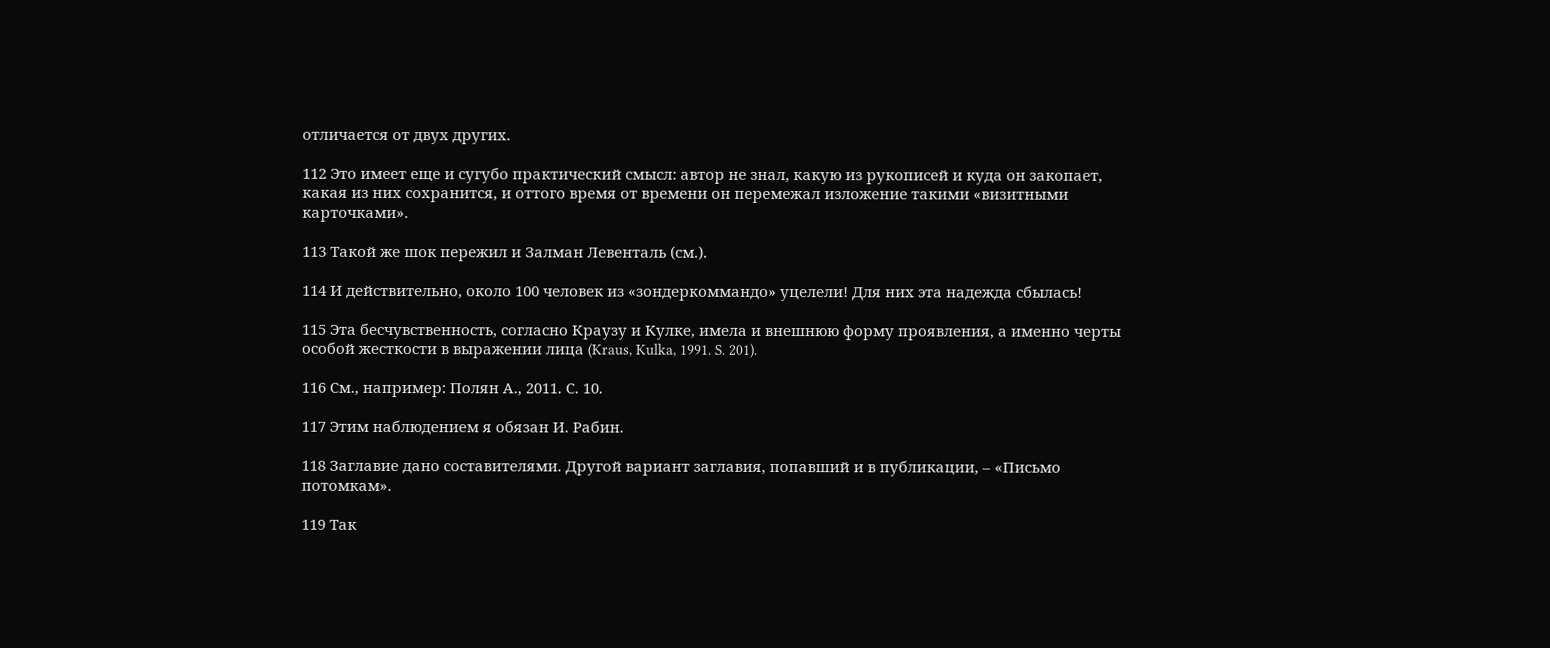отличается от двух других.

112 Это имеет еще и сугубо практический смысл: автор не знал, какую из рукописей и куда он закопает, какая из них сохранится, и оттого время от времени он перемежал изложение такими «визитными карточками».

113 Такой же шок пережил и Залман Левенталь (см.).

114 И действительно, около 100 человек из «зондеркоммандо» уцелели! Для них эта надежда сбылась!

115 Эта бесчувственность, согласно Краузу и Кулке, имела и внешнюю форму проявления, а именно черты особой жесткости в выражении лица (Kraus, Kulka, 1991. S. 201).

116 См., например: Полян А., 2011. С. 10.

117 Этим наблюдением я обязан И. Рабин.

118 Заглавие дано составителями. Другой вариант заглавия, попавший и в публикации, – «Письмо потомкам».

119 Так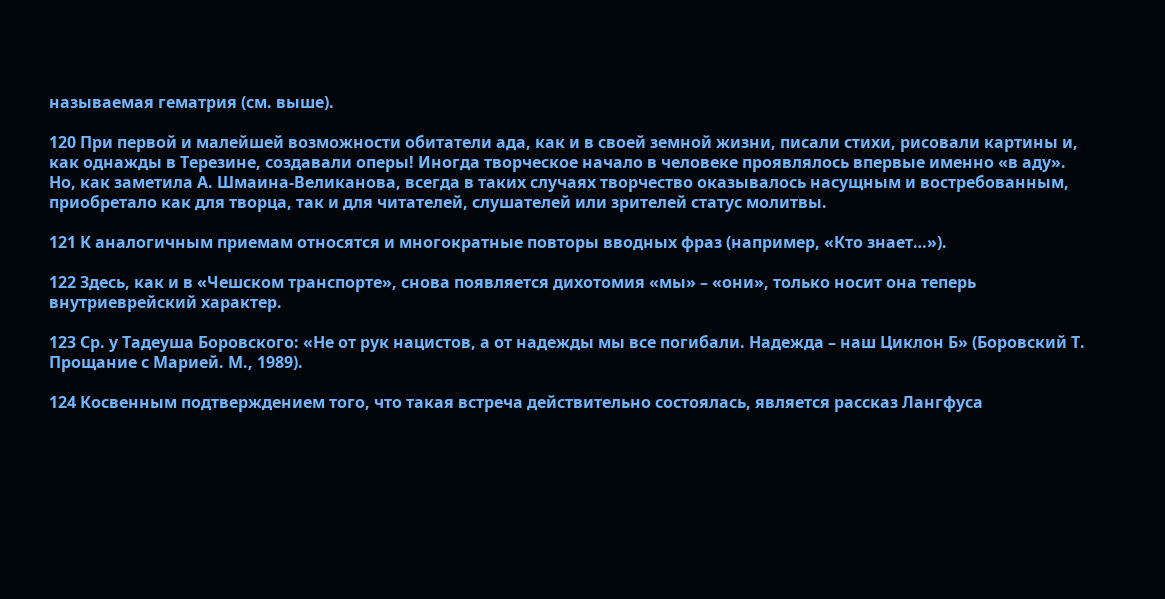называемая гематрия (см. выше).

120 При первой и малейшей возможности обитатели ада, как и в своей земной жизни, писали стихи, рисовали картины и, как однажды в Терезине, создавали оперы! Иногда творческое начало в человеке проявлялось впервые именно «в аду». Но, как заметила А. Шмаина-Великанова, всегда в таких случаях творчество оказывалось насущным и востребованным, приобретало как для творца, так и для читателей, слушателей или зрителей статус молитвы.

121 К аналогичным приемам относятся и многократные повторы вводных фраз (например, «Кто знает…»).

122 Здесь, как и в «Чешском транспорте», снова появляется дихотомия «мы» – «они», только носит она теперь внутриеврейский характер.

123 Ср. у Тадеуша Боровского: «Не от рук нацистов, а от надежды мы все погибали. Надежда – наш Циклон Б» (Боровский Т. Прощание с Марией. М., 1989).

124 Косвенным подтверждением того, что такая встреча действительно состоялась, является рассказ Лангфуса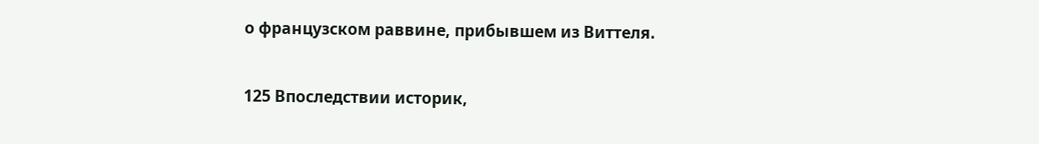о французском раввине, прибывшем из Виттеля.

125 Впоследствии историк,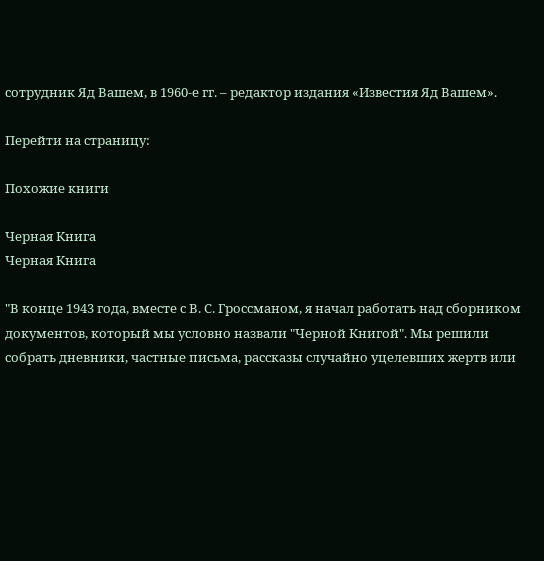сотрудник Яд Вашем, в 1960-е гг. – редактор издания «Известия Яд Вашем».

Перейти на страницу:

Похожие книги

Черная Книга
Черная Книга

"В конце 1943 года, вместе с В. С. Гроссманом, я начал работать над сборником документов, который мы условно назвали "Черной Книгой". Мы решили собрать дневники, частные письма, рассказы случайно уцелевших жертв или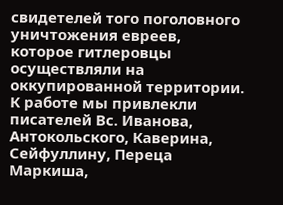свидетелей того поголовного уничтожения евреев, которое гитлеровцы осуществляли на оккупированной территории. К работе мы привлекли писателей Вс. Иванова, Антокольского, Каверина, Сейфуллину, Переца Маркиша,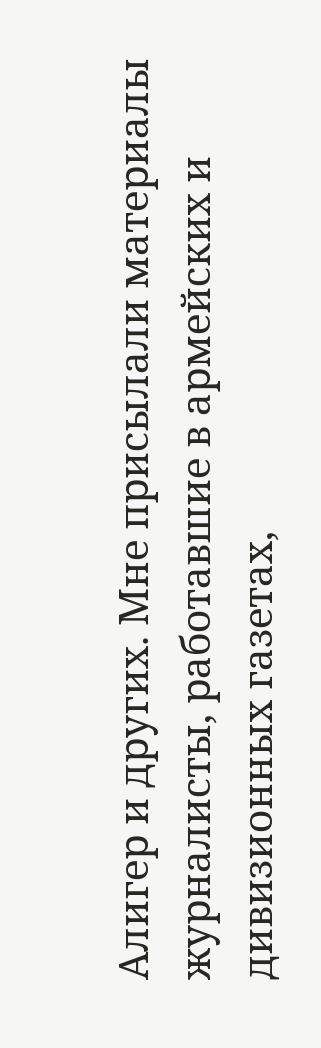Алигер и других. Мне присылали материалы журналисты, работавшие в армейских и дивизионных газетах,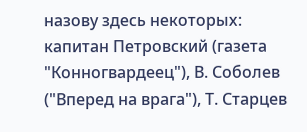назову здесь некоторых: капитан Петровский (газета "Конногвардеец"), В. Соболев ("Вперед на врага"), Т. Старцев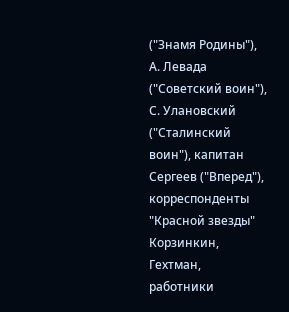("Знамя Родины"), А. Левада ("Советский воин"), С. Улановский ("Сталинский воин"), капитан Сергеев ("Вперед"), корреспонденты "Красной звезды" Корзинкин, Гехтман, работники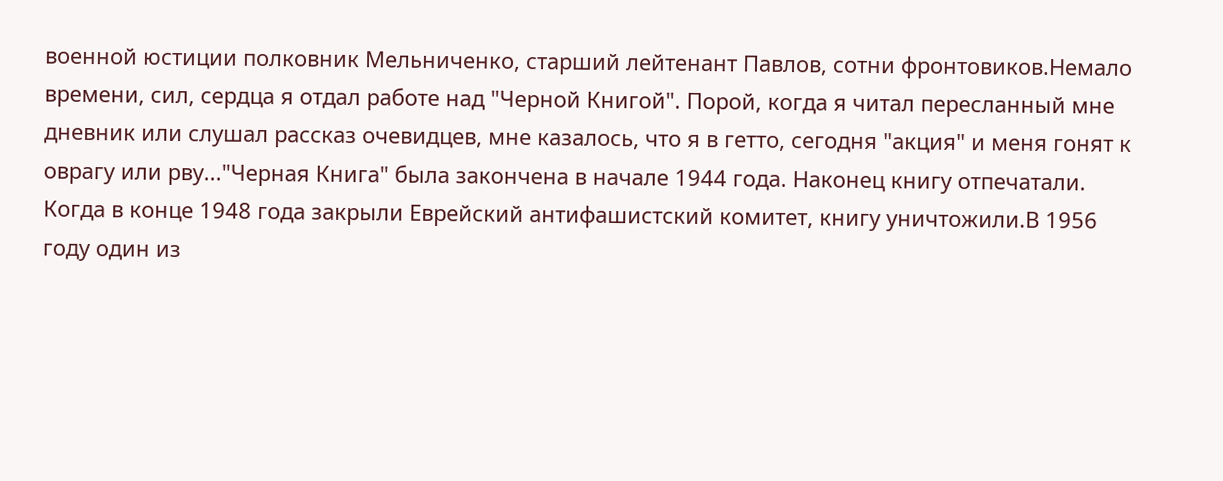военной юстиции полковник Мельниченко, старший лейтенант Павлов, сотни фронтовиков.Немало времени, сил, сердца я отдал работе над "Черной Книгой". Порой, когда я читал пересланный мне дневник или слушал рассказ очевидцев, мне казалось, что я в гетто, сегодня "акция" и меня гонят к оврагу или рву..."Черная Книга" была закончена в начале 1944 года. Наконец книгу отпечатали. Когда в конце 1948 года закрыли Еврейский антифашистский комитет, книгу уничтожили.В 1956 году один из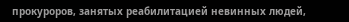прокуроров, занятых реабилитацией невинных людей,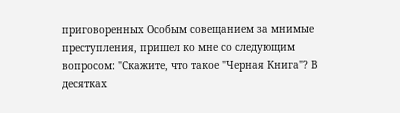приговоренных Особым совещанием за мнимые преступления, пришел ко мне со следующим вопросом: "Скажите, что такое "Черная Книга"? В десятках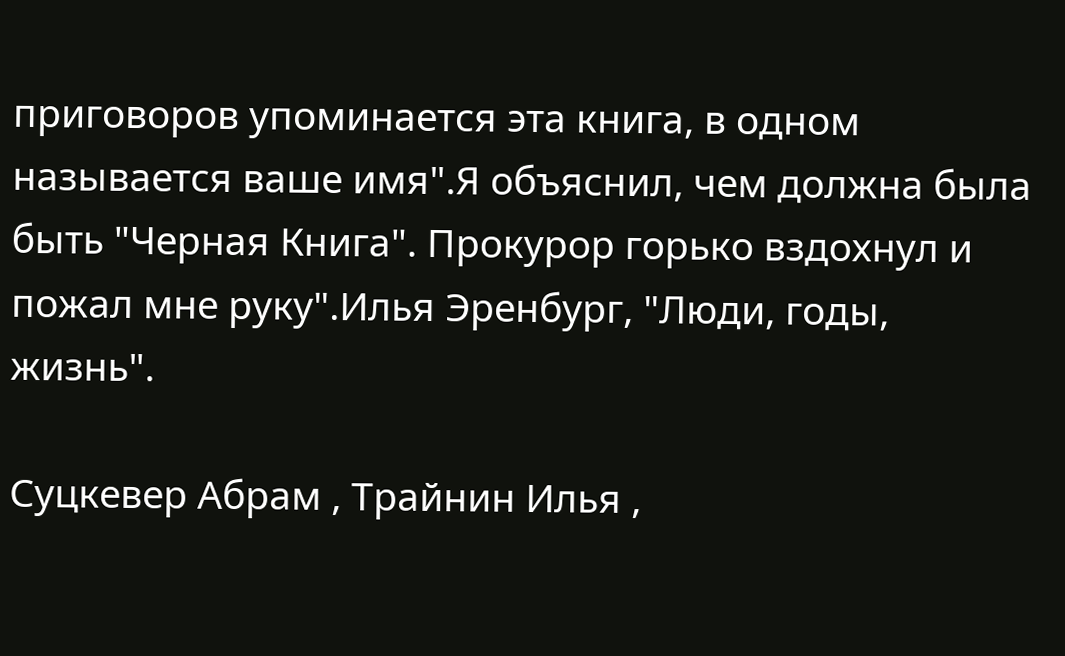приговоров упоминается эта книга, в одном называется ваше имя".Я объяснил, чем должна была быть "Черная Книга". Прокурор горько вздохнул и пожал мне руку".Илья Эренбург, "Люди, годы, жизнь".

Суцкевер Абрам , Трайнин Илья ,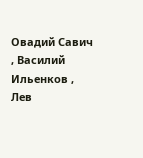Овадий Савич , Василий Ильенков , Лев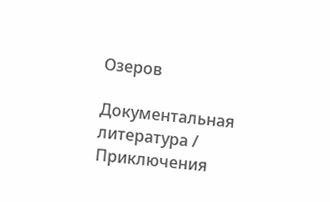Озеров

Документальная литература / Приключения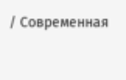/ Современная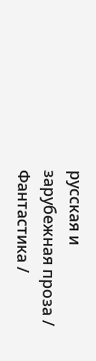русская и зарубежная проза / Фантастика /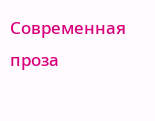Современная проза